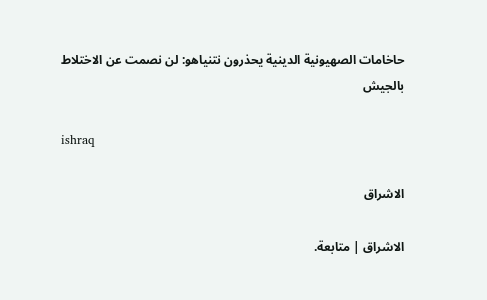حاخامات الصهيونية الدينية يحذرون نتنياهو: لن نصمت عن الاختلاط بالجيش

ishraq

الاشراق

الاشراق | متابعة.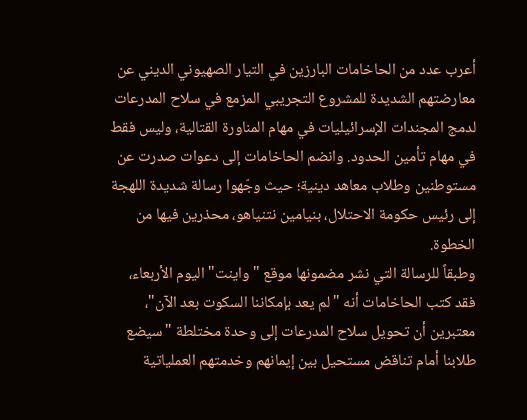أعرب عدد من الحاخامات البارزين في التيار الصهيوني الديني عن معارضتهم الشديدة للمشروع التجريبي المزمع في سلاح المدرعات لدمج المجندات الإسرائيليات في مهام المناورة القتالية، وليس فقط في مهام تأمين الحدود. وانضم الحاخامات إلى دعوات صدرت عن مستوطنين وطلاب معاهد دينية؛ حيث وجّهوا رسالة شديدة اللهجة إلى رئيس حكومة الاحتلال، بنيامين نتنياهو، محذرين فيها من الخطوة.
وطبقاً للرسالة التي نشر مضمونها موقع "واينت" اليوم الأربعاء، فقد كتب الحاخامات أنه "لم يعد بإمكاننا السكوت بعد الآن"، معتبرين أن تحويل سلاح المدرعات إلى وحدة مختلطة "سيضع طلابنا أمام تناقض مستحيل بين إيمانهم وخدمتهم العملياتية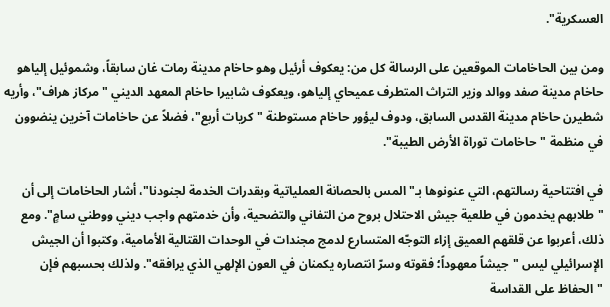العسكرية".

ومن بين الحاخامات الموقعين على الرسالة كل من: يعكوف أرئيل وهو حاخام مدينة رمات غان سابقاً، وشموئيل إلياهو حاخام مدينة صفد ووالد وزير التراث المتطرف عميحاي إلياهو، ويعكوف شابيرا حاخام المعهد الديني "مركاز هراف"، وأريه شطيرن حاخام مدينة القدس السابق، ودوف ليؤور حاخام مستوطنة "كريات أربع"، فضلاً عن حاخامات آخرين ينضوون في منظمة "حاخامات توراة الأرض الطيبة".

في افتتاحية رسالتهم، التي عنونوها بـ"المس بالحصانة العملياتية وبقدرات الخدمة لجنودنا"، أشار الحاخامات إلى أن "طلابهم يخدمون في طلعية جيش الاحتلال بروح من التفاني والتضحية، وأن خدمتهم واجب ديني ووطني سامٍ". ومع ذلك، أعربوا عن قلقهم العميق إزاء التوجّه المتسارع لدمج مجندات في الوحدات القتالية الأمامية، وكتبوا أن الجيش الإسرائيلي ليس "جيشاً معهوداً؛ فقوته وسرّ انتصاره يكمنان في العون الإلهي الذي يرافقه". ولذلك بحسبهم فإن "الحفاظ على القداسة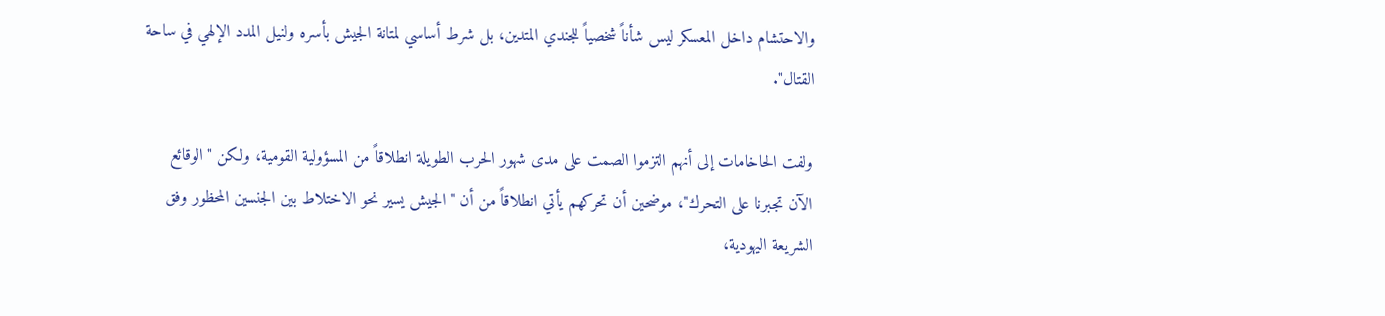والاحتشام داخل المعسكر ليس شأناً شخصياً للجندي المتدين، بل شرط أساسي لمتانة الجيش بأسره ولنيل المدد الإلهي في ساحة القتال".

ولفت الحاخامات إلى أنهم التزموا الصمت على مدى شهور الحرب الطويلة انطلاقاً من المسؤولية القومية، ولكن "الوقائع الآن تجبرنا على التحرك"، موضحين أن تحركهم يأتي انطلاقاً من أن "الجيش يسير نحو الاختلاط بين الجنسين المحظور وفق الشريعة اليهودية،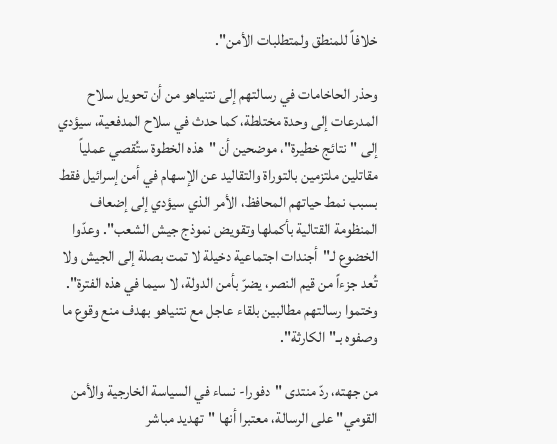خلافاً للمنطق ولمتطلبات الأمن".

وحذر الحاخامات في رسالتهم إلى نتنياهو من أن تحويل سلاح المدرعات إلى وحدة مختلطة، كما حدث في سلاح المدفعية، سيؤدي إلى "نتائج خطيرة"، موضحين أن "هذه الخطوة ستُقصي عملياً مقاتلين ملتزمين بالتوراة والتقاليد عن الإسهام في أمن إسرائيل فقط بسبب نمط حياتهم المحافظ، الأمر الذي سيؤدي إلى إضعاف المنظومة القتالية بأكملها وتقويض نموذج جيش الشعب". وعدّوا الخضوع لـ"أجندات اجتماعية دخيلة لا تمت بصلة إلى الجيش ولا تُعد جزءاً من قيم النصر، يضرّ بأمن الدولة، لا سيما في هذه الفترة". وختموا رسالتهم مطالبين بلقاء عاجل مع نتنياهو بهدف منع وقوع ما وصفوه بـ"الكارثة".

من جهته، ردّ منتدى "دفورا- نساء في السياسة الخارجية والأمن القومي" على الرسالة، معتبرا أنها "تهديد مباشر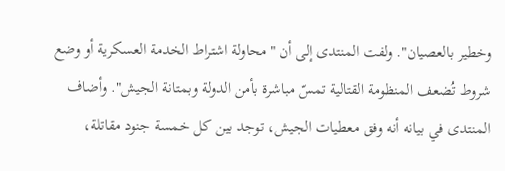وخطير بالعصيان". ولفت المنتدى إلى أن "محاولة اشتراط الخدمة العسكرية أو وضع شروط تُضعف المنظومة القتالية تمسّ مباشرة بأمن الدولة وبمتانة الجيش". وأضاف المنتدى في بيانه أنه وفق معطيات الجيش، توجد بين كل خمسة جنود مقاتلة،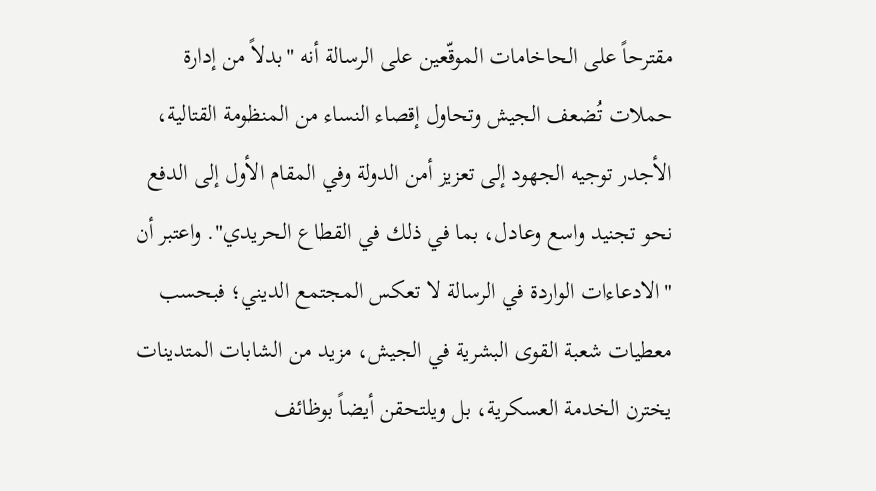مقترحاً على الحاخامات الموقّعين على الرسالة أنه "بدلاً من إدارة حملات تُضعف الجيش وتحاول إقصاء النساء من المنظومة القتالية، الأجدر توجيه الجهود إلى تعزيز أمن الدولة وفي المقام الأول إلى الدفع نحو تجنيد واسع وعادل، بما في ذلك في القطاع الحريدي". واعتبر أن "الادعاءات الواردة في الرسالة لا تعكس المجتمع الديني؛ فبحسب معطيات شعبة القوى البشرية في الجيش، مزيد من الشابات المتدينات يخترن الخدمة العسكرية، بل ويلتحقن أيضاً بوظائف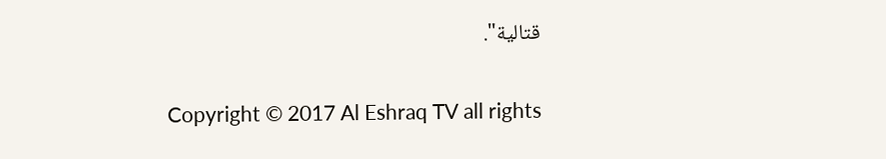قتالية".

Copyright © 2017 Al Eshraq TV all rights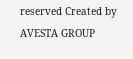reserved Created by AVESTA GROUP